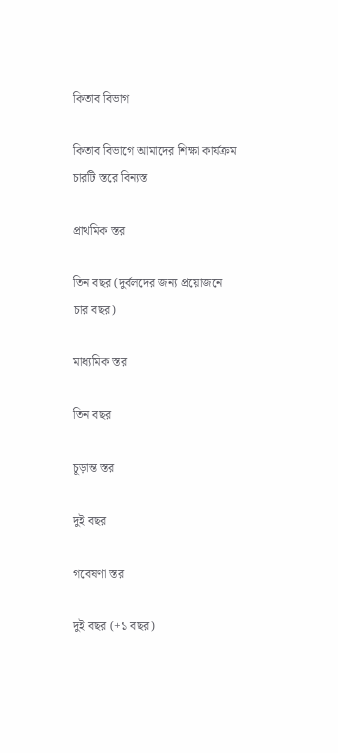কিতাব বিভাগ

কিতাব বিভাগে আমাদের শিক্ষা কার্যক্রম চারটি স্তরে বিন্যস্ত

প্রাথমিক স্তর

তিন বছর (দুর্বলদের জন্য প্রয়োজনে চার বছর)

মাধ্যমিক স্তর

তিন বছর

চূড়ান্ত স্তর

দুই বছর

গবেষণা স্তর

দুই বছর (+১ বছর)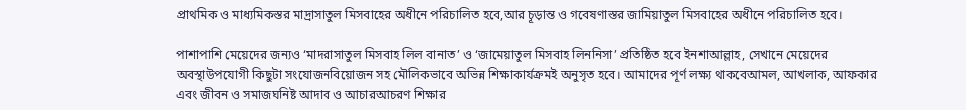প্রাথমিক ও মাধ্যমিকস্তর মাদ্রাসাতুল মিসবাহের অধীনে পরিচালিত হবে,আর চূড়ান্ত ও গবেষণাস্তর জামিয়াতুল মিসবাহের অধীনে পরিচালিত হবে।

পাশাপাশি মেয়েদের জন্যও ‘মাদরাসাতুল মিসবাহ লিল বানাত’ ও ‘জামেয়াতুল মিসবাহ লিননিসা’ প্রতিষ্ঠিত হবে ইনশাআল্লাহ, সেখানে মেয়েদের অবস্থাউপযোগী কিছুটা সংযোজনবিয়োজন সহ মৌলিকভাবে অভিন্ন শিক্ষাকার্যক্রমই অনুসৃত হবে। আমাদের পূর্ণ লক্ষ্য থাকবেআমল, আখলাক, আফকার এবং জীবন ও সমাজঘনিষ্ট আদাব ও আচারআচরণ শিক্ষার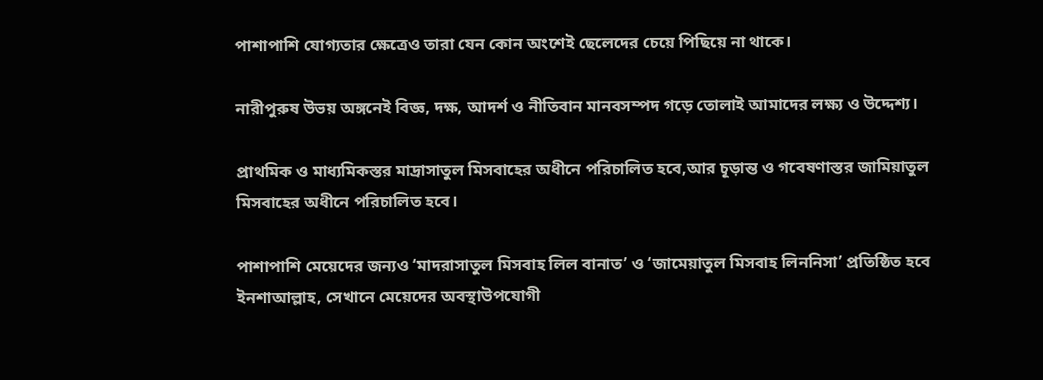পাশাপাশি যোগ্যতার ক্ষেত্রেও তারা যেন কোন অংশেই ছেলেদের চেয়ে পিছিয়ে না থাকে।

নারীপুরুষ উভয় অঙ্গনেই বিজ্ঞ, দক্ষ, আদর্শ ও নীতিবান মানবসম্পদ গড়ে তোলাই আমাদের লক্ষ্য ও উদ্দেশ্য।

প্রাথমিক ও মাধ্যমিকস্তর মাদ্রাসাতুল মিসবাহের অধীনে পরিচালিত হবে,আর চূড়ান্ত ও গবেষণাস্তর জামিয়াতুল মিসবাহের অধীনে পরিচালিত হবে।

পাশাপাশি মেয়েদের জন্যও ‘মাদরাসাতুল মিসবাহ লিল বানাত’ ও ‘জামেয়াতুল মিসবাহ লিননিসা’ প্রতিষ্ঠিত হবে ইনশাআল্লাহ, সেখানে মেয়েদের অবস্থাউপযোগী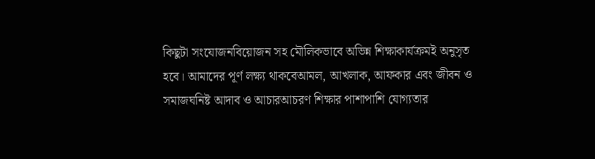কিছুটা সংযোজনবিয়োজন সহ মৌলিকভাবে অভিন্ন শিক্ষাকার্যক্রমই অনুসৃত হবে। আমাদের পূর্ণ লক্ষ্য থাকবেআমল, আখলাক, আফকার এবং জীবন ও সমাজঘনিষ্ট আদাব ও আচারআচরণ শিক্ষার পাশাপাশি যোগ্যতার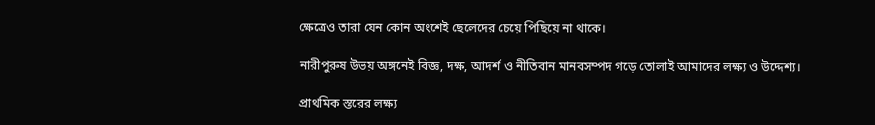ক্ষেত্রেও তারা যেন কোন অংশেই ছেলেদের চেয়ে পিছিয়ে না থাকে।

নারীপুরুষ উভয় অঙ্গনেই বিজ্ঞ, দক্ষ, আদর্শ ও নীতিবান মানবসম্পদ গড়ে তোলাই আমাদের লক্ষ্য ও উদ্দেশ্য।

প্রাথমিক স্তরের লক্ষ্য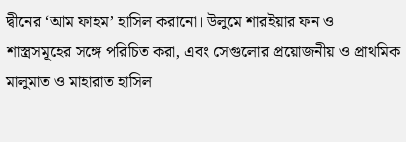দ্বীনের ‘আম ফাহম’ হাসিল করানো। উলুমে শারইয়ার ফন ও শাস্ত্রসমূহের সঙ্গে পরিচিত করা, এবং সেগুলোর প্রয়োজনীয় ও প্রাথমিক মালুমাত ও মাহারাত হাসিল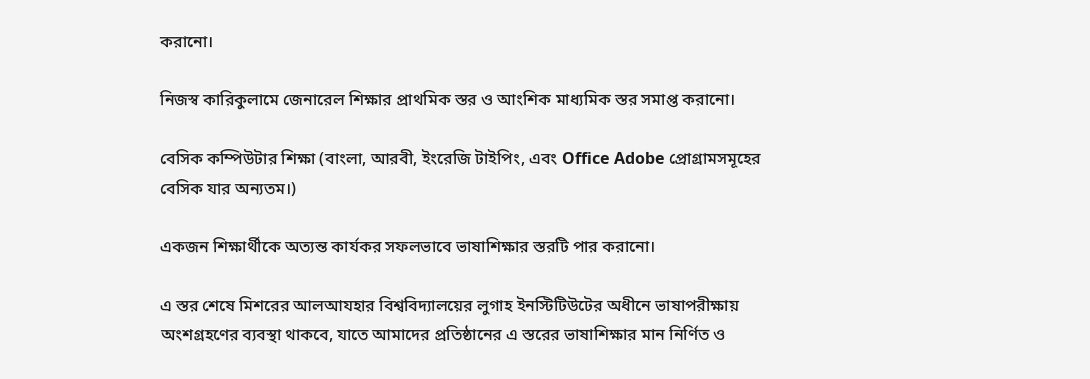করানো।

নিজস্ব কারিকুলামে জেনারেল শিক্ষার প্রাথমিক স্তর ও আংশিক মাধ্যমিক স্তর সমাপ্ত করানো।

বেসিক কম্পিউটার শিক্ষা (বাংলা, আরবী, ইংরেজি টাইপিং, এবং Office Adobe প্রোগ্রামসমূহের বেসিক যার অন্যতম।)

একজন শিক্ষার্থীকে অত্যন্ত কার্যকর সফলভাবে ভাষাশিক্ষার স্তরটি পার করানো।

এ স্তর শেষে মিশরের আলআযহার বিশ্ববিদ্যালয়ের লুগাহ ইনস্টিটিউটের অধীনে ভাষাপরীক্ষায় অংশগ্রহণের ব্যবস্থা থাকবে, যাতে আমাদের প্রতিষ্ঠানের এ স্তরের ভাষাশিক্ষার মান নির্ণিত ও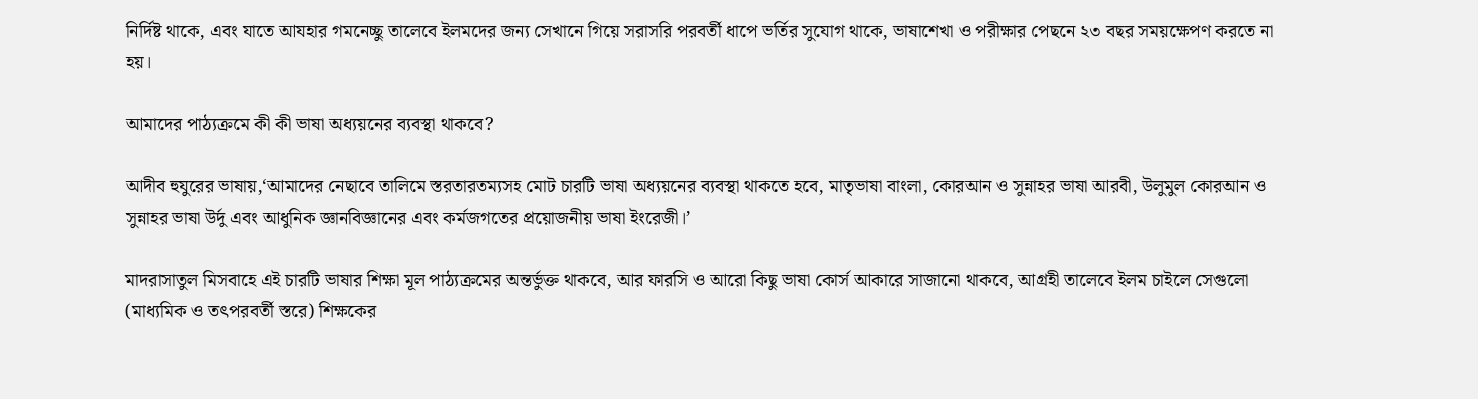নির্দিষ্ট থাকে, এবং যাতে আযহার গমনেচ্ছু তালেবে ইলমদের জন্য সেখানে গিয়ে সরাসরি পরবর্তী ধাপে ভর্তির সুযোগ থাকে, ভাষাশেখা ও পরীক্ষার পেছনে ২৩ বছর সময়ক্ষেপণ করতে না হয়।

আমাদের পাঠ্যক্রমে কী কী ভাষা অধ্যয়নের ব্যবস্থা থাকবে?

আদীব হুযুরের ভাষায়,‘আমাদের নেছাবে তালিমে স্তরতারতম্যসহ মোট চারটি ভাষা অধ্যয়নের ব্যবস্থা থাকতে হবে, মাতৃভাষা বাংলা, কোরআন ও সুন্নাহর ভাষা আরবী, উলুমুল কোরআন ও সুন্নাহর ভাষা উর্দু এবং আধুনিক জ্ঞানবিজ্ঞানের এবং কর্মজগতের প্রয়োজনীয় ভাষা ইংরেজী।’

মাদরাসাতুল মিসবাহে এই চারটি ভাষার শিক্ষা মূল পাঠ্যক্রমের অন্তর্ভুক্ত থাকবে, আর ফারসি ও আরো কিছু ভাষা কোর্স আকারে সাজানো থাকবে, আগ্রহী তালেবে ইলম চাইলে সেগুলো (মাধ্যমিক ও তৎপরবর্তী স্তরে) শিক্ষকের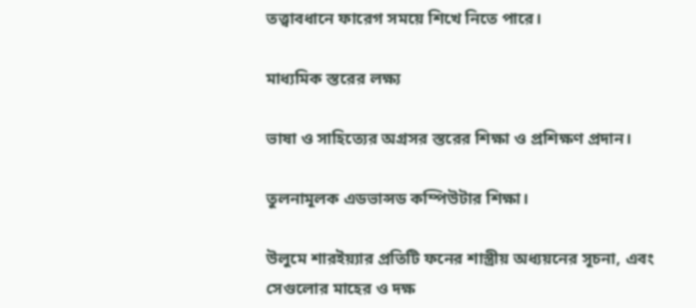তত্ত্বাবধানে ফারেগ সময়ে শিখে নিতে পারে।

মাধ্যমিক স্তরের লক্ষ্য

ভাষা ও সাহিত্যের অগ্রসর স্তরের শিক্ষা ও প্রশিক্ষণ প্রদান।

তুলনামূলক এডভান্সড কম্পিউটার শিক্ষা।

উলুমে শারইয়্যার প্রতিটি ফনের শাস্ত্রীয় অধ্যয়নের সূচনা, এবং সেগুলোর মাহের ও দক্ষ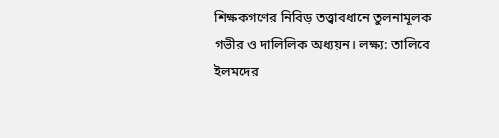শিক্ষকগণের নিবিড় তত্ত্বাবধানে তুলনামূলক গভীর ও দালিলিক অধ্যয়ন। লক্ষ্য: তালিবে ইলমদের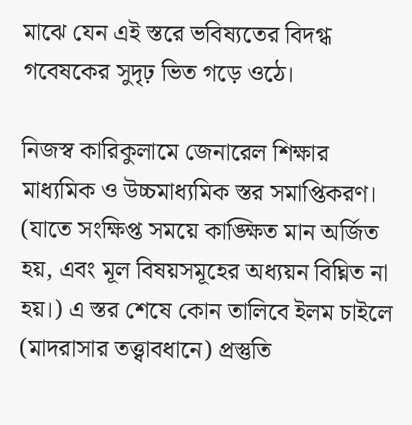মাঝে যেন এই স্তরে ভবিষ্যতের বিদগ্ধ গবেষকের সুদৃঢ় ভিত গড়ে ওঠে।

নিজস্ব কারিকুলামে জেনারেল শিক্ষার মাধ্যমিক ও ‍উচ্চমাধ্যমিক স্তর সমাপ্তিকরণ। (যাতে সংক্ষিপ্ত সময়ে কাঙ্ক্ষিত মান অর্জিত হয়, এবং মূল বিষয়সমূহের অধ্যয়ন বিঘ্নিত না হয়।) এ স্তর শেষে কোন তালিবে ইলম চাইলে (মাদরাসার তত্ত্বাবধানে) প্রস্তুতি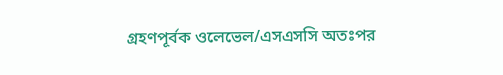গ্রহণপূর্বক ওলেভেল/এসএসসি অতঃপর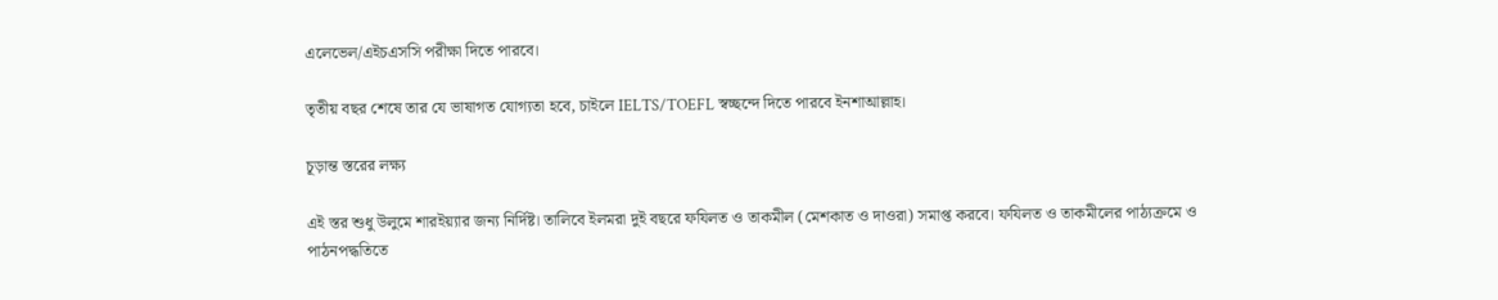এলেভেল/এইচএসসি পরীক্ষা দিতে পারবে।

তৃতীয় বছর শেষে তার যে ভাষাগত যোগ্যতা হবে, চাইলে IELTS/TOEFL স্বচ্ছন্দে দিতে পারবে ইনশাআল্লাহ।

চূড়ান্ত স্তরের লক্ষ্য

এই স্তর শুধু উলুমে শারইয়্যার জন্য নির্দিষ্ট। তালিবে ইলমরা দুই বছরে ফযিলত ও তাকমীল (মেশকাত ও দাওরা) সমাপ্ত করবে। ফযিলত ও তাকমীলের পাঠ্যক্রমে ও পাঠনপদ্ধতিতে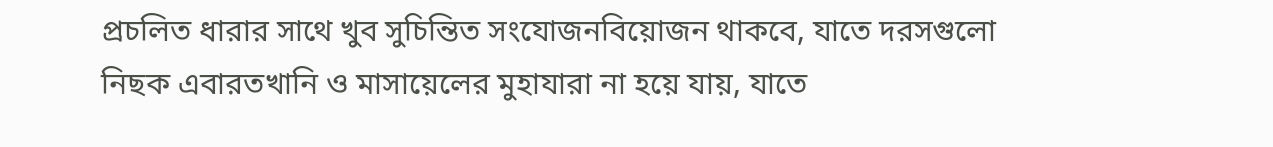প্রচলিত ধারার সাথে খুব সুচিন্তিত সংযোজনবিয়োজন থাকবে, যাতে দরসগুলো নিছক এবারতখানি ও মাসায়েলের মুহাযারা না হয়ে যায়, যাতে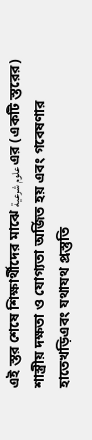এই স্তর শেষে শিক্ষার্থীদের মাঝে علوم شرعية এর (একটি স্তরের) শাস্ত্রীয় দক্ষতা ও যোগ্যতা অর্জিত হয় এবং গবেষণার হাতেখড়িএবং যথাযথ প্রস্তুতি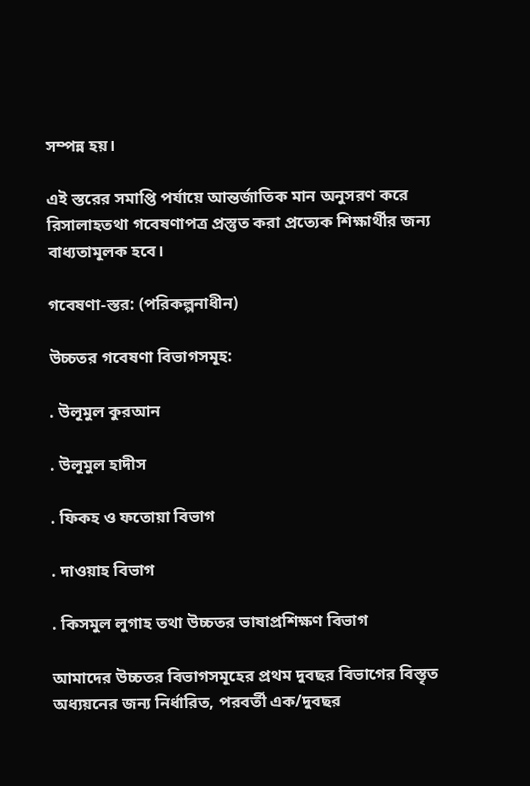সম্পন্ন হয়।

এই স্তরের সমাপ্তি পর্যায়ে আন্তর্জাতিক মান অনুসরণ করে রিসালাহতথা গবেষণাপত্র প্রস্তুত করা প্রত্যেক শিক্ষার্থীর জন্য বাধ্যতামূলক হবে।

গবেষণা-স্তর: (পরিকল্পনাধীন)

উচ্চতর গবেষণা বিভাগসমূহ:

. উলূমুল কুরআন

. উলূমুল হাদীস

. ফিকহ ও ফতোয়া বিভাগ

. দাওয়াহ বিভাগ

. কিসমুল লুগাহ তথা উচ্চতর ভাষাপ্রশিক্ষণ বিভাগ

আমাদের উচ্চতর বিভাগসমূহের প্রথম দুবছর বিভাগের বিস্তৃত অধ্যয়নের জন্য নির্ধারিত, পরবর্তী এক/দুবছর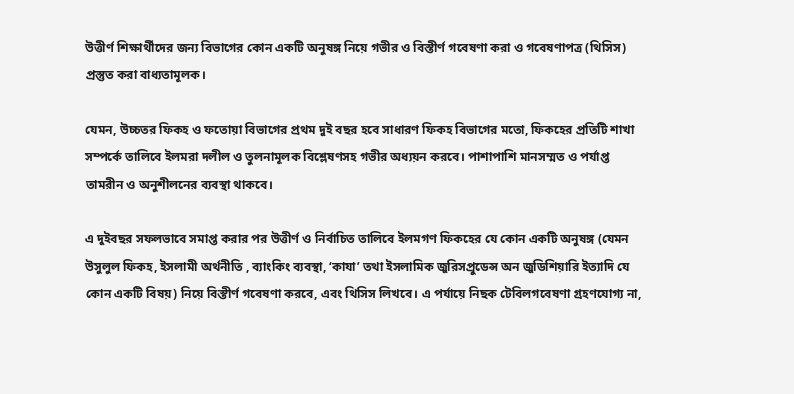উত্তীর্ণ শিক্ষার্থীদের জন্য বিভাগের কোন একটি অনুষঙ্গ নিয়ে গভীর ও বিস্তীর্ণ গবেষণা করা ও গবেষণাপত্র (থিসিস) প্রস্তুত করা বাধ্যতামূলক।

যেমন, উচ্চতর ফিকহ ও ফতোয়া বিভাগের প্রথম দুই বছর হবে সাধারণ ফিকহ বিভাগের মতো, ফিকহের প্রতিটি শাখা সম্পর্কে তালিবে ইলমরা দলীল ও তুলনামূলক বিশ্লেষণসহ গভীর অধ্যয়ন করবে। পাশাপাশি মানসম্মত ও পর্যাপ্ত তামরীন ও অনুশীলনের ব্যবস্থা থাকবে।

এ দুইবছর সফলভাবে সমাপ্ত করার পর উত্তীর্ণ ও নির্বাচিত তালিবে ইলমগণ ফিকহের যে কোন একটি অনুষঙ্গ (যেমন উসুলুল ফিকহ, ইসলামী অর্থনীতি , ব্যাংকিং ব্যবস্থা, ‘কাযা’ তথা ইসলামিক জুরিসপ্রুডেন্স অন জুডিশিয়ারি ইত্যাদি যে কোন একটি বিষয়) নিয়ে বিস্তীর্ণ গবেষণা করবে, এবং থিসিস লিখবে। এ পর্যায়ে নিছক টেবিলগবেষণা গ্রহণযোগ্য না,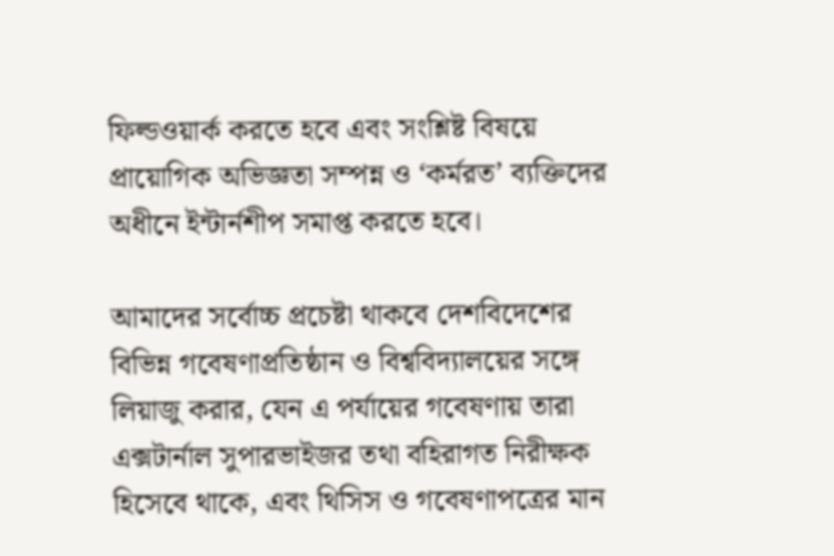ফিল্ডওয়ার্ক করতে হবে এবং সংশ্লিষ্ট বিষয়ে প্রায়োগিক অভিজ্ঞতা সম্পন্ন ও ‘কর্মরত’ ব্যক্তিদের অধীনে ইন্টার্নশীপ সমাপ্ত করতে হবে।

আমাদের সর্বোচ্চ প্রচেষ্টা থাকবে দেশবিদেশের বিভিন্ন গবেষণাপ্রতিষ্ঠান ও বিশ্ববিদ্যালয়ের সঙ্গে লিয়াজু করার, যেন এ পর্যায়ের গবেষণায় তারা এক্সটার্নাল সুপারভাইজর তথা বহিরাগত নিরীক্ষক হিসেবে থাকে, এবং থিসিস ও গবেষণাপত্রের মান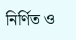নির্ণিত ও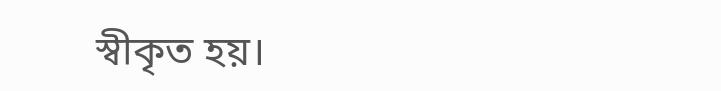স্বীকৃত হয়।